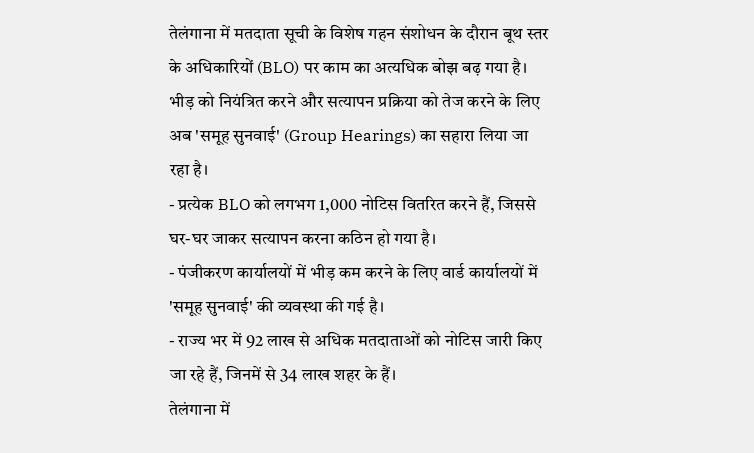तेलंगाना में मतदाता सूची के विशेष गहन संशोधन के दौरान बूथ स्तर के अधिकारियों (BLO) पर काम का अत्यधिक बोझ बढ़ गया है। भीड़ को नियंत्रित करने और सत्यापन प्रक्रिया को तेज करने के लिए अब 'समूह सुनवाई' (Group Hearings) का सहारा लिया जा रहा है।
- प्रत्येक BLO को लगभग 1,000 नोटिस वितरित करने हैं, जिससे घर-घर जाकर सत्यापन करना कठिन हो गया है।
- पंजीकरण कार्यालयों में भीड़ कम करने के लिए वार्ड कार्यालयों में 'समूह सुनवाई' की व्यवस्था की गई है।
- राज्य भर में 92 लाख से अधिक मतदाताओं को नोटिस जारी किए जा रहे हैं, जिनमें से 34 लाख शहर के हैं।
तेलंगाना में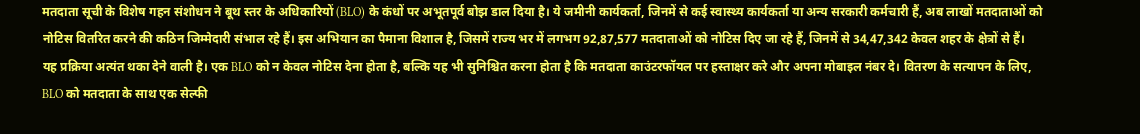मतदाता सूची के विशेष गहन संशोधन ने बूथ स्तर के अधिकारियों (BLO) के कंधों पर अभूतपूर्व बोझ डाल दिया है। ये जमीनी कार्यकर्ता, जिनमें से कई स्वास्थ्य कार्यकर्ता या अन्य सरकारी कर्मचारी हैं, अब लाखों मतदाताओं को नोटिस वितरित करने की कठिन जिम्मेदारी संभाल रहे हैं। इस अभियान का पैमाना विशाल है, जिसमें राज्य भर में लगभग 92,87,577 मतदाताओं को नोटिस दिए जा रहे हैं, जिनमें से 34,47,342 केवल शहर के क्षेत्रों से हैं।
यह प्रक्रिया अत्यंत थका देने वाली है। एक BLO को न केवल नोटिस देना होता है, बल्कि यह भी सुनिश्चित करना होता है कि मतदाता काउंटरफॉयल पर हस्ताक्षर करे और अपना मोबाइल नंबर दे। वितरण के सत्यापन के लिए, BLO को मतदाता के साथ एक सेल्फी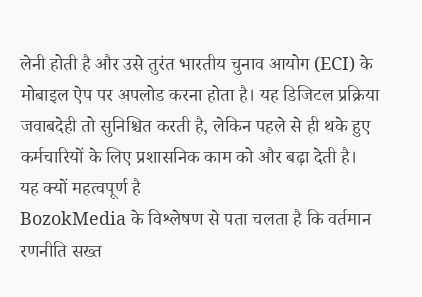लेनी होती है और उसे तुरंत भारतीय चुनाव आयोग (ECI) के मोबाइल ऐप पर अपलोड करना होता है। यह डिजिटल प्रक्रिया जवाबदेही तो सुनिश्चित करती है, लेकिन पहले से ही थके हुए कर्मचारियों के लिए प्रशासनिक काम को और बढ़ा देती है।
यह क्यों महत्वपूर्ण है
BozokMedia के विश्लेषण से पता चलता है कि वर्तमान रणनीति सख्त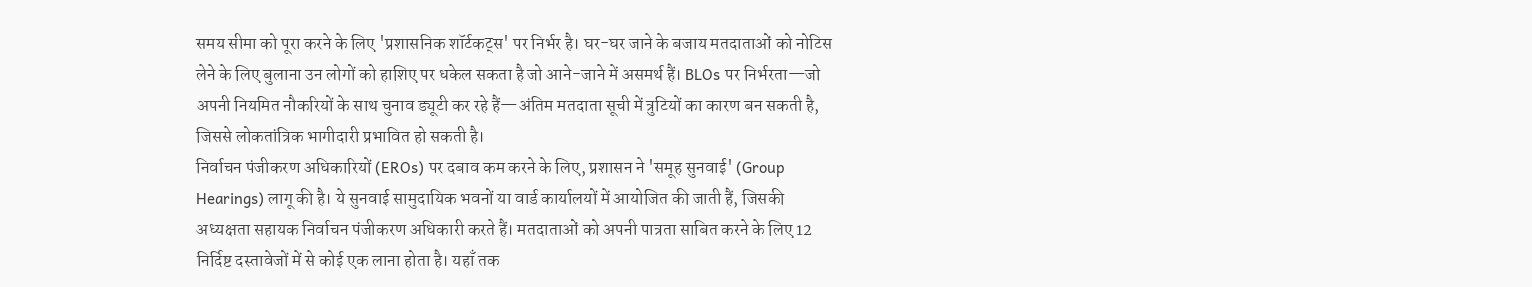समय सीमा को पूरा करने के लिए 'प्रशासनिक शॉर्टकट्स' पर निर्भर है। घर-घर जाने के बजाय मतदाताओं को नोटिस लेने के लिए बुलाना उन लोगों को हाशिए पर धकेल सकता है जो आने-जाने में असमर्थ हैं। BLOs पर निर्भरता—जो अपनी नियमित नौकरियों के साथ चुनाव ड्यूटी कर रहे हैं—अंतिम मतदाता सूची में त्रुटियों का कारण बन सकती है, जिससे लोकतांत्रिक भागीदारी प्रभावित हो सकती है।
निर्वाचन पंजीकरण अधिकारियों (EROs) पर दबाव कम करने के लिए, प्रशासन ने 'समूह सुनवाई' (Group Hearings) लागू की है। ये सुनवाई सामुदायिक भवनों या वार्ड कार्यालयों में आयोजित की जाती हैं, जिसकी अध्यक्षता सहायक निर्वाचन पंजीकरण अधिकारी करते हैं। मतदाताओं को अपनी पात्रता साबित करने के लिए 12 निर्दिष्ट दस्तावेजों में से कोई एक लाना होता है। यहाँ तक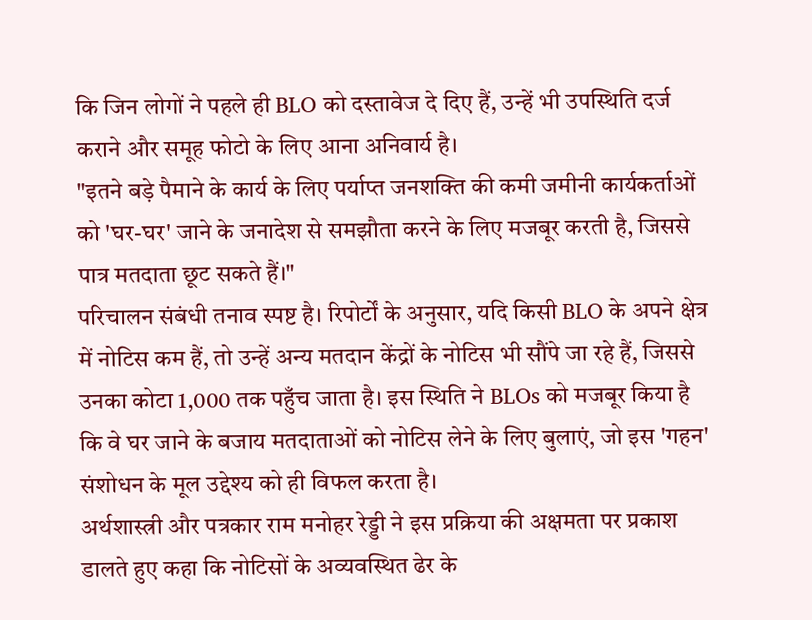कि जिन लोगों ने पहले ही BLO को दस्तावेज दे दिए हैं, उन्हें भी उपस्थिति दर्ज कराने और समूह फोटो के लिए आना अनिवार्य है।
"इतने बड़े पैमाने के कार्य के लिए पर्याप्त जनशक्ति की कमी जमीनी कार्यकर्ताओं को 'घर-घर' जाने के जनादेश से समझौता करने के लिए मजबूर करती है, जिससे पात्र मतदाता छूट सकते हैं।"
परिचालन संबंधी तनाव स्पष्ट है। रिपोर्टों के अनुसार, यदि किसी BLO के अपने क्षेत्र में नोटिस कम हैं, तो उन्हें अन्य मतदान केंद्रों के नोटिस भी सौंपे जा रहे हैं, जिससे उनका कोटा 1,000 तक पहुँच जाता है। इस स्थिति ने BLOs को मजबूर किया है कि वे घर जाने के बजाय मतदाताओं को नोटिस लेने के लिए बुलाएं, जो इस 'गहन' संशोधन के मूल उद्देश्य को ही विफल करता है।
अर्थशास्त्री और पत्रकार राम मनोहर रेड्डी ने इस प्रक्रिया की अक्षमता पर प्रकाश डालते हुए कहा कि नोटिसों के अव्यवस्थित ढेर के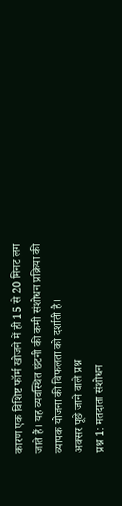कारण एक विशिष्ट फॉर्म खोजने में ही 15 से 20 मिनट लग जाते हैं। यह व्यवस्थित छंटनी की कमी संशोधन प्रक्रिया की व्यापक योजना की विफलता को दर्शाती है।
अक्सर पूछे जाने वाले प्रश्न
प्रश्न 1: मतदाता संशोधन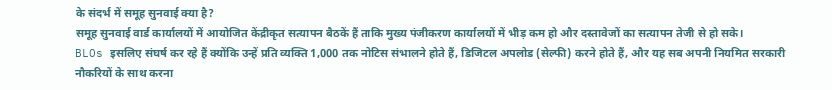के संदर्भ में समूह सुनवाई क्या है?
समूह सुनवाई वार्ड कार्यालयों में आयोजित केंद्रीकृत सत्यापन बैठकें हैं ताकि मुख्य पंजीकरण कार्यालयों में भीड़ कम हो और दस्तावेजों का सत्यापन तेजी से हो सके।
BLOs इसलिए संघर्ष कर रहे हैं क्योंकि उन्हें प्रति व्यक्ति 1,000 तक नोटिस संभालने होते हैं, डिजिटल अपलोड (सेल्फी) करने होते हैं, और यह सब अपनी नियमित सरकारी नौकरियों के साथ करना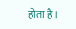होता है।